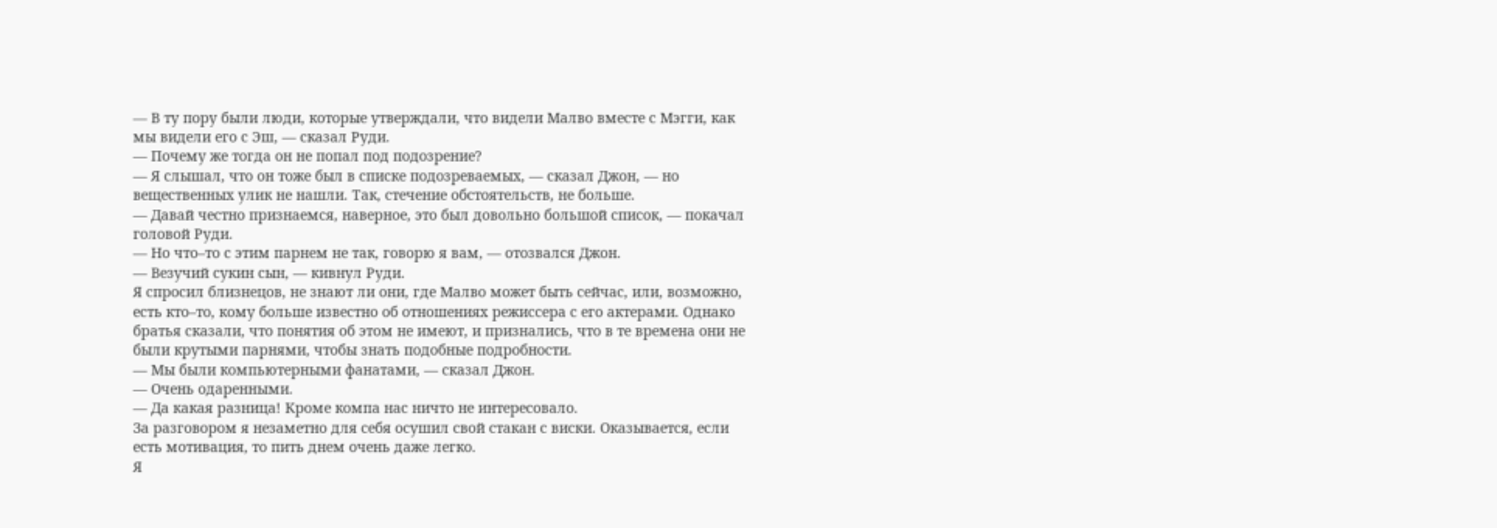— В ту пору были люди, которые утверждали, что видели Малво вместе с Мэгги, как мы видели его с Эш, — сказал Руди.
— Почему же тогда он не попал под подозрение?
— Я слышал, что он тоже был в списке подозреваемых, — сказал Джон, — но вещественных улик не нашли. Так, стечение обстоятельств, не больше.
— Давай честно признаемся, наверное, это был довольно большой список, — покачал головой Руди.
— Но что–то с этим парнем не так, говорю я вам, — отозвался Джон.
— Везучий сукин сын, — кивнул Руди.
Я спросил близнецов, не знают ли они, где Малво может быть сейчас, или, возможно, есть кто–то, кому больше известно об отношениях режиссера с его актерами. Однако братья сказали, что понятия об этом не имеют, и признались, что в те времена они не были крутыми парнями, чтобы знать подобные подробности.
— Мы были компьютерными фанатами, — сказал Джон.
— Очень одаренными.
— Да какая разница! Кроме компа нас ничто не интересовало.
За разговором я незаметно для себя осушил свой стакан с виски. Оказывается, если есть мотивация, то пить днем очень даже легко.
Я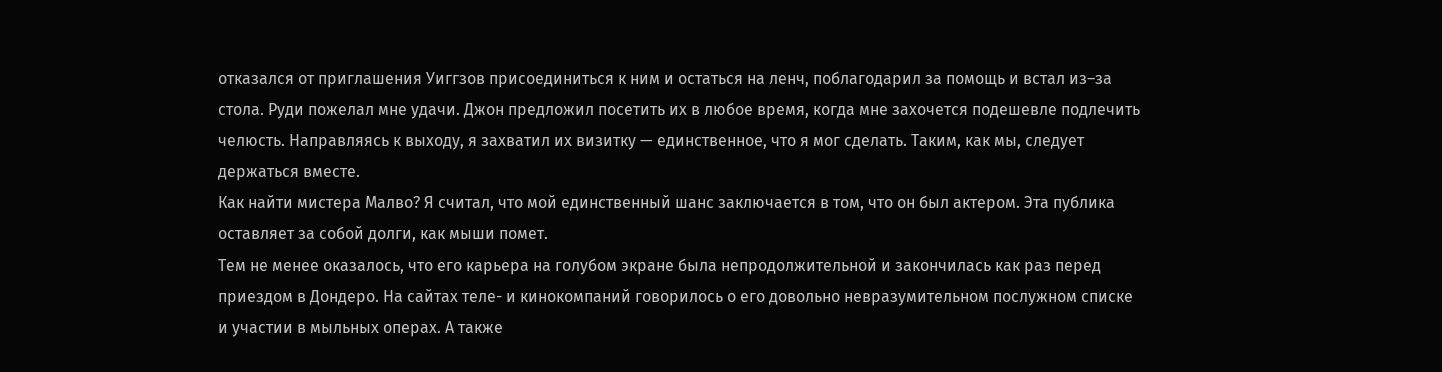отказался от приглашения Уиггзов присоединиться к ним и остаться на ленч, поблагодарил за помощь и встал из–за стола. Руди пожелал мне удачи. Джон предложил посетить их в любое время, когда мне захочется подешевле подлечить челюсть. Направляясь к выходу, я захватил их визитку — единственное, что я мог сделать. Таким, как мы, следует держаться вместе.
Как найти мистера Малво? Я считал, что мой единственный шанс заключается в том, что он был актером. Эта публика оставляет за собой долги, как мыши помет.
Тем не менее оказалось, что его карьера на голубом экране была непродолжительной и закончилась как раз перед приездом в Дондеро. На сайтах теле- и кинокомпаний говорилось о его довольно невразумительном послужном списке и участии в мыльных операх. А также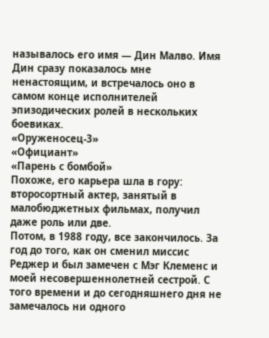называлось его имя — Дин Малво. Имя Дин сразу показалось мне ненастоящим, и встречалось оно в самом конце исполнителей эпизодических ролей в нескольких боевиках.
«Оруженосец-3»
«Официант»
«Парень с бомбой»
Похоже, его карьера шла в гору: второсортный актер, занятый в малобюджетных фильмах, получил даже роль или две.
Потом, в 1988 году, все закончилось. За год до того, как он сменил миссис Реджер и был замечен с Мэг Клеменс и моей несовершеннолетней сестрой. С того времени и до сегодняшнего дня не замечалось ни одного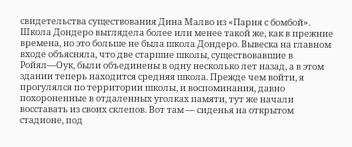свидетельства существования Дина Малво из «Парня с бомбой».
Школа Дондеро выглядела более или менее такой же, как в прежние времена, но это больше не была школа Дондеро. Вывеска на главном входе объясняла, что две старшие школы, существовавшие в Ройял—Оук, были объединены в одну несколько лет назад, а в этом здании теперь находится средняя школа. Прежде чем войти, я прогулялся по территории школы, и воспоминания, давно похороненные в отдаленных уголках памяти, тут же начали восставать из своих склепов. Вот там — сиденья на открытом стадионе, под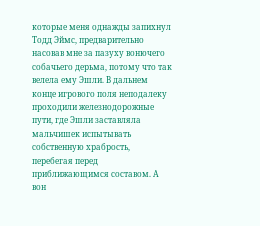которые меня однажды запихнул Тодд Эймс, предварительно насовав мне за пазуху вонючего собачьего дерьма, потому что так велела ему Эшли. В дальнем конце игрового поля неподалеку проходили железнодорожные пути, где Эшли заставляла мальчишек испытывать собственную храбрость, перебегая перед приближающимся составом. А вон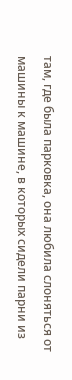там, где была парковка, она любила слоняться от машины к машине, в которых сидели парни из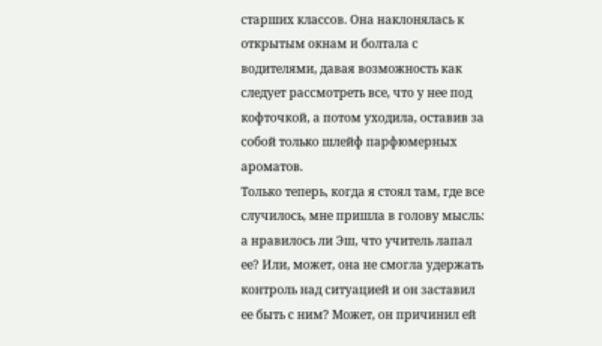старших классов. Она наклонялась к открытым окнам и болтала с водителями, давая возможность как следует рассмотреть все, что у нее под кофточкой, а потом уходила, оставив за собой только шлейф парфюмерных ароматов.
Только теперь, когда я стоял там, где все случилось, мне пришла в голову мысль: а нравилось ли Эш, что учитель лапал ее? Или, может, она не смогла удержать контроль над ситуацией и он заставил ее быть с ним? Может, он причинил ей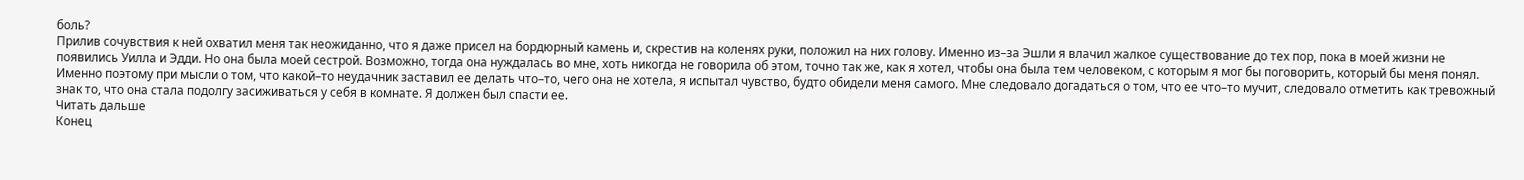боль?
Прилив сочувствия к ней охватил меня так неожиданно, что я даже присел на бордюрный камень и, скрестив на коленях руки, положил на них голову. Именно из–за Эшли я влачил жалкое существование до тех пор, пока в моей жизни не появились Уилла и Эдди. Но она была моей сестрой. Возможно, тогда она нуждалась во мне, хоть никогда не говорила об этом, точно так же, как я хотел, чтобы она была тем человеком, с которым я мог бы поговорить, который бы меня понял. Именно поэтому при мысли о том, что какой–то неудачник заставил ее делать что–то, чего она не хотела, я испытал чувство, будто обидели меня самого. Мне следовало догадаться о том, что ее что–то мучит, следовало отметить как тревожный знак то, что она стала подолгу засиживаться у себя в комнате. Я должен был спасти ее.
Читать дальше
Конец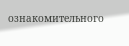ознакомительного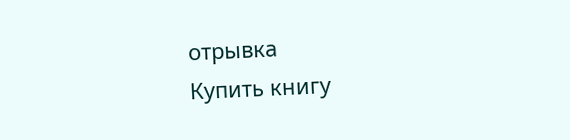отрывка
Купить книгу